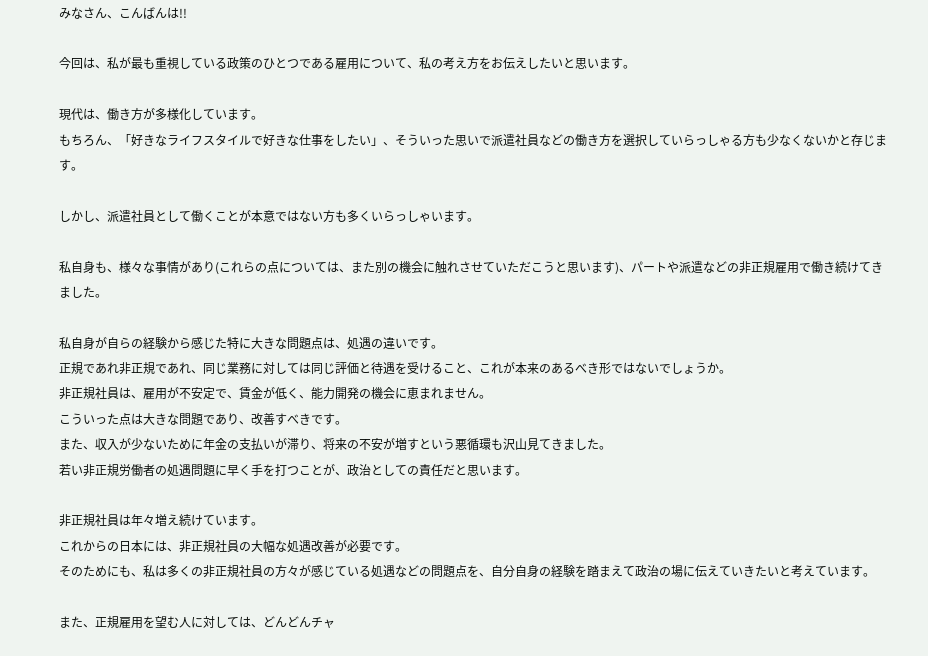みなさん、こんばんは!!

今回は、私が最も重視している政策のひとつである雇用について、私の考え方をお伝えしたいと思います。

現代は、働き方が多様化しています。
もちろん、「好きなライフスタイルで好きな仕事をしたい」、そういった思いで派遣社員などの働き方を選択していらっしゃる方も少なくないかと存じます。

しかし、派遣社員として働くことが本意ではない方も多くいらっしゃいます。

私自身も、様々な事情があり(これらの点については、また別の機会に触れさせていただこうと思います)、パートや派遣などの非正規雇用で働き続けてきました。

私自身が自らの経験から感じた特に大きな問題点は、処遇の違いです。
正規であれ非正規であれ、同じ業務に対しては同じ評価と待遇を受けること、これが本来のあるべき形ではないでしょうか。
非正規社員は、雇用が不安定で、賃金が低く、能力開発の機会に恵まれません。
こういった点は大きな問題であり、改善すべきです。
また、収入が少ないために年金の支払いが滞り、将来の不安が増すという悪循環も沢山見てきました。
若い非正規労働者の処遇問題に早く手を打つことが、政治としての責任だと思います。

非正規社員は年々増え続けています。
これからの日本には、非正規社員の大幅な処遇改善が必要です。
そのためにも、私は多くの非正規社員の方々が感じている処遇などの問題点を、自分自身の経験を踏まえて政治の場に伝えていきたいと考えています。

また、正規雇用を望む人に対しては、どんどんチャ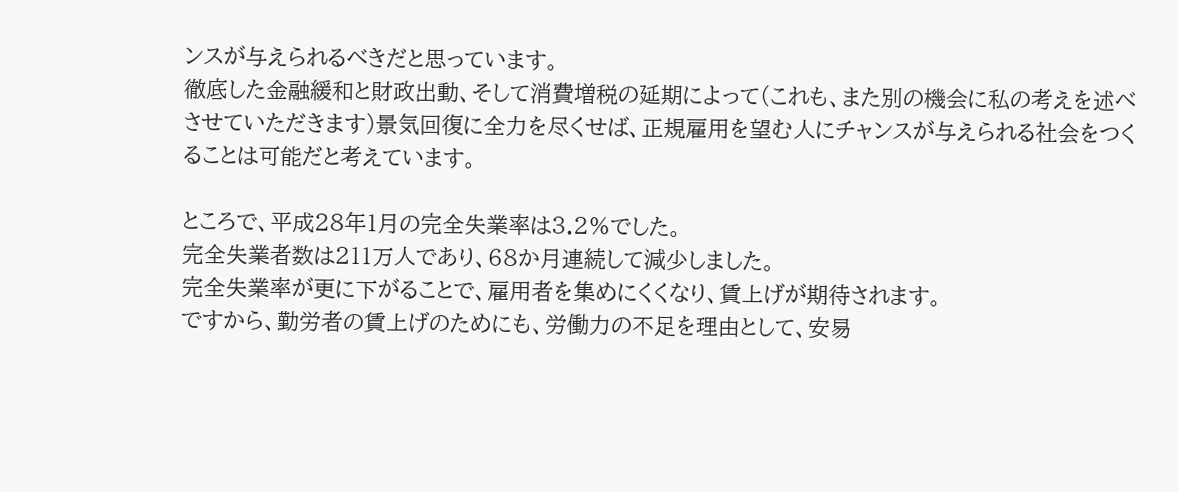ンスが与えられるべきだと思っています。
徹底した金融緩和と財政出動、そして消費増税の延期によって(これも、また別の機会に私の考えを述べさせていただきます)景気回復に全力を尽くせば、正規雇用を望む人にチャンスが与えられる社会をつくることは可能だと考えています。

ところで、平成28年1月の完全失業率は3.2%でした。
完全失業者数は211万人であり、68か月連続して減少しました。
完全失業率が更に下がることで、雇用者を集めにくくなり、賃上げが期待されます。
ですから、勤労者の賃上げのためにも、労働力の不足を理由として、安易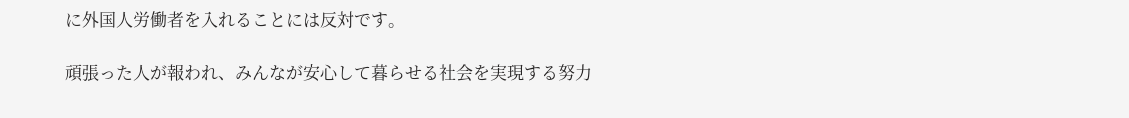に外国人労働者を入れることには反対です。

頑張った人が報われ、みんなが安心して暮らせる社会を実現する努力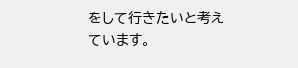をして行きたいと考えています。